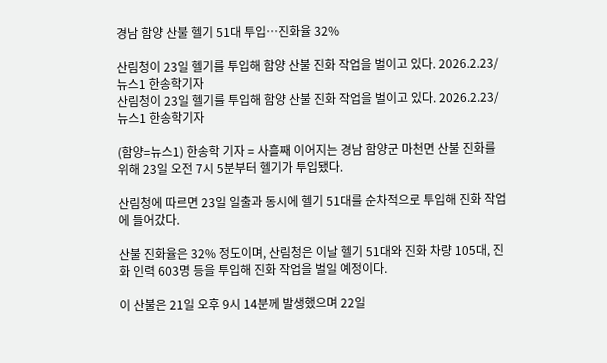경남 함양 산불 헬기 51대 투입…진화율 32%

산림청이 23일 헬기를 투입해 함양 산불 진화 작업을 벌이고 있다. 2026.2.23/뉴스1 한송학기자
산림청이 23일 헬기를 투입해 함양 산불 진화 작업을 벌이고 있다. 2026.2.23/뉴스1 한송학기자

(함양=뉴스1) 한송학 기자 = 사흘째 이어지는 경남 함양군 마천면 산불 진화를 위해 23일 오전 7시 5분부터 헬기가 투입됐다.

산림청에 따르면 23일 일출과 동시에 헬기 51대를 순차적으로 투입해 진화 작업에 들어갔다.

산불 진화율은 32% 정도이며, 산림청은 이날 헬기 51대와 진화 차량 105대, 진화 인력 603명 등을 투입해 진화 작업을 벌일 예정이다.

이 산불은 21일 오후 9시 14분께 발생했으며 22일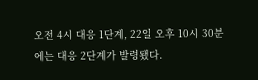오전 4시 대응 1단계, 22일 오후 10시 30분에는 대응 2단계가 발령됐다.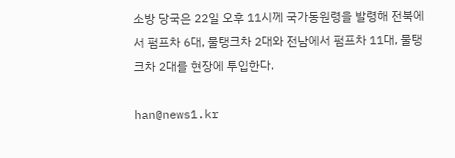소방 당국은 22일 오후 11시께 국가동원령을 발령해 전북에서 펌프차 6대, 물탱크차 2대와 전남에서 펌프차 11대, 물탱크차 2대를 현장에 투입한다.

han@news1.kr